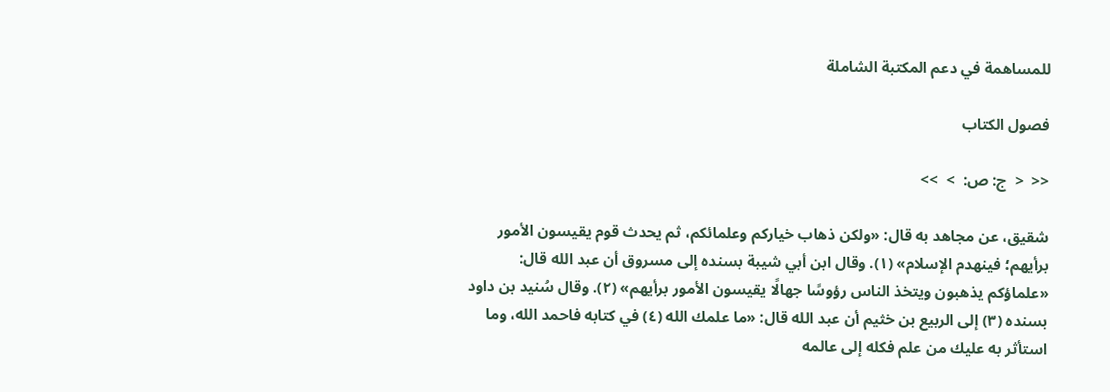للمساهمة في دعم المكتبة الشاملة

فصول الكتاب

<<  <  ج: ص:  >  >>

شقيق، عن مجاهد به قال: «ولكن ذهاب خياركم وعلمائكم، ثم يحدث قوم يقيسون الأمور برأيهم؛ فينهدم الإسلام» (١). وقال ابن أبي شيبة بسنده إلى مسروق أن عبد الله قال: «علماؤكم يذهبون ويتخذ الناس رؤوسًا جهالًا يقيسون الأمور برأيهم» (٢). وقال سُنيد بن داود بسنده (٣) إلى الربيع بن خثيم أن عبد الله قال: «ما علمك الله (٤) في كتابه فاحمد الله، وما استأثر به عليك من علم فكله إلى عالمه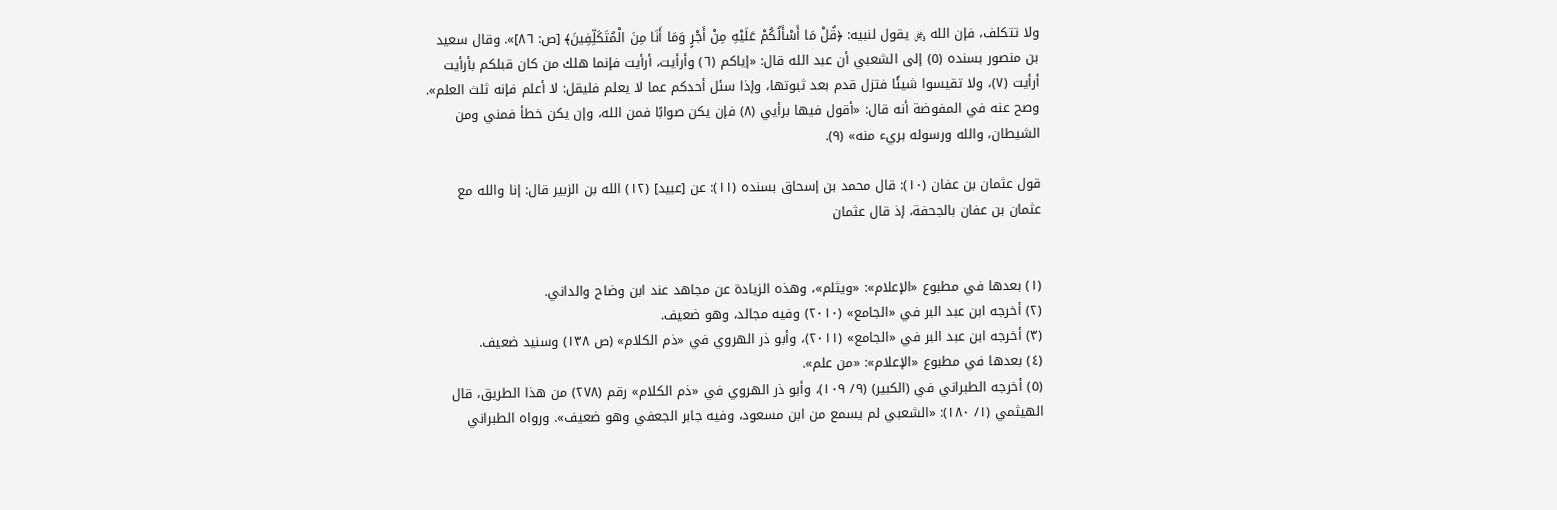ولا تتكلف، فإن الله ﷿ يقول لنبيه: ﴿قُلْ مَا أَسْأَلُكُمْ عَلَيْهِ مِنْ أَجْرٍ وَمَا أَنَا مِنَ الْمُتَكَلِّفِينَ﴾ [ص: ٨٦]». وقال سعيد بن منصور بسنده (٥) إلى الشعبي أن عبد الله قال: «إياكم (٦) وأرأيت، أرأيت فإنما هلك من كان قبلكم بأرأيت أرأيت (٧)، ولا تقيسوا شيئًا فتزل قدم بعد ثبوتها، وإذا سئل أحدكم عما لا يعلم فليقل: لا أعلم فإنه ثلث العلم». وصح عنه في المفوضة أنه قال: «أقول فيها برأيي (٨) فإن يكن صوابًا فمن الله، وإن يكن خطأ فمني ومن الشيطان، والله ورسوله بريء منه» (٩).

قول عثمان بن عفان (١٠): قال محمد بن إسحاق بسنده (١١): عن [عبيد] (١٢) الله بن الزبير قال: إنا والله مع عثمان بن عفان بالجحفة، إذ قال عثمان


(١) بعدها في مطبوع «الإعلام»: «ويثلم»، وهذه الزيادة عن مجاهد عند ابن وضاح والداني.
(٢) أخرجه ابن عبد البر في «الجامع» (٢٠١٠) وفيه مجالد، وهو ضعيف.
(٣) أخرجه ابن عبد البر في «الجامع» (٢٠١١)، وأبو ذر الهروي في «ذم الكلام» (ص ١٣٨) وسنيد ضعيف.
(٤) بعدها في مطبوع «الإعلام»: «من علم».
(٥) أخرجه الطبراني في (الكبير) (٩/ ١٠٩)، وأبو ذر الهروي في «ذم الكلام» رقم (٢٧٨) من هذا الطريق، قال الهيثمي (١/ ١٨٠): «الشعبي لم يسمع من ابن مسعود، وفيه جابر الجعفي وهو ضعيف». ورواه الطبراني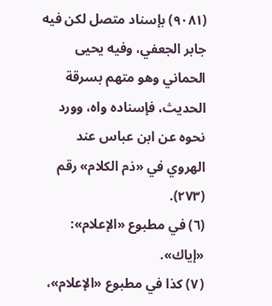(٩٠٨١) بإسناد متصل لكن فيه جابر الجعفي، وفيه يحيى الحماني وهو متهم بسرقة الحديث، فإسناده واه، وورد نحوه عن ابن عباس عند الهروي في «ذم الكلام» رقم (٢٧٣).
(٦) في مطبوع «الإعلام»: «إياك».
(٧) كذا في مطبوع «الإعلام»،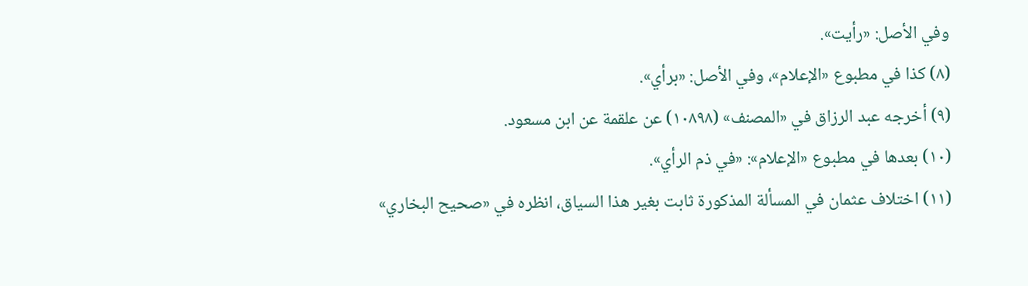وفي الأصل: «رأيت».
(٨) كذا في مطبوع «الإعلام»، وفي الأصل: «برأي».
(٩) أخرجه عبد الرزاق في «المصنف» (١٠٨٩٨) عن علقمة عن ابن مسعود.
(١٠) بعدها في مطبوع «الإعلام»: «في ذم الرأي».
(١١) اختلاف عثمان في المسألة المذكورة ثابت بغير هذا السياق، انظره في «صحيح البخاري»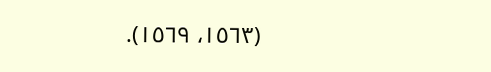(١٥٦٣، ١٥٦٩).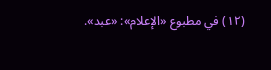(١٢) في مطبوع «الإعلام»: «عبد».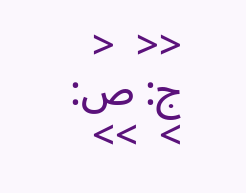<<  <  ج: ص:  >  >>